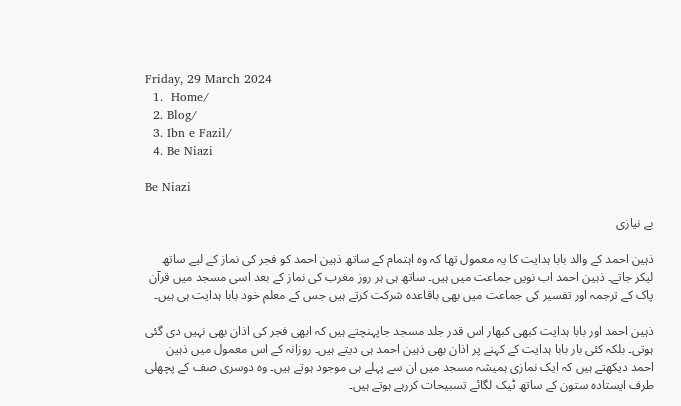Friday, 29 March 2024
  1.  Home/
  2. Blog/
  3. Ibn e Fazil/
  4. Be Niazi

Be Niazi

بے نیازی

ذہین احمد کے والد بابا ہدایت کا یہ معمول تھا کہ وہ اہتمام کے ساتھ ذہین احمد کو فجر کی نماز کے لیے ساتھ لیکر جاتے۔ ذہین احمد اب نویں جماعت میں ہیں۔ ساتھ ہی ہر روز مغرب کی نماز کے بعد اسی مسجد میں قرآن پاک کے ترجمہ اور تفسیر کی جماعت میں بھی باقاعدہ شرکت کرتے ہیں جس کے معلم خود بابا ہدایت ہی ہیں۔

ذہین احمد اور بابا ہدایت کبھی کبھار اس قدر جلد مسجد جاپہنچتے ہیں کہ ابھی فجر کی اذان بھی نہیں دی گئی ہوتی۔ بلکہ کئی بار بابا ہدایت کے کہنے پر اذان بھی ذہین احمد ہی دیتے ہیں۔ روزانہ کے اس معمول میں ذہین احمد دیکھتے ہیں کہ ایک نمازی ہمیشہ مسجد میں ان سے پہلے ہی موجود ہوتے ہیں۔ وہ دوسری صف کے پچھلی طرف ایستادہ ستون کے ساتھ ٹیک لگائے تسبیحات کررہے ہوتے ہیں۔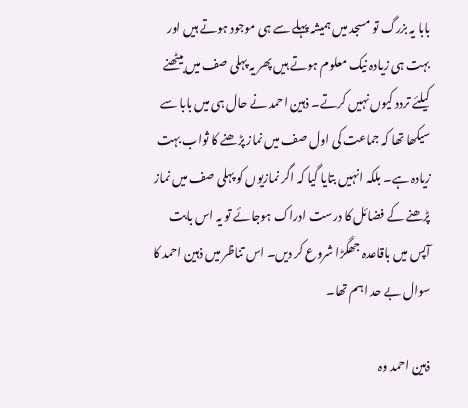بابا یہ بزرگ تو مسجد میں ہمیشہ پہلے سے ہی موجود ہوتے ہیں اور بہت ہی زیادہ نیک معلوم ہوتے ہیں پھر یہ پہلی صف میں بیٹھنے کیلئے تردد کیوں نہیں کرتے۔ ذہین احمد نے حال ہی میں بابا سے سیکھا تھا کہ جماعت کی اول صف میں نماز پڑھنے کا ثواب بہت زیادہ ہے۔ بلکہ انہیں بتایا گیا کہ اگر نمازیوں کو پہلی صف میں نماز پڑھنے کے فضائل کا درست ادراک ہوجائے تو یہ اس بابت آپس میں باقاعدہ جھگڑا شروع کر دیں۔ اس تناظر میں ذہین احمد کا سوال بے حد اہم تھا۔

ذہین احمد وہ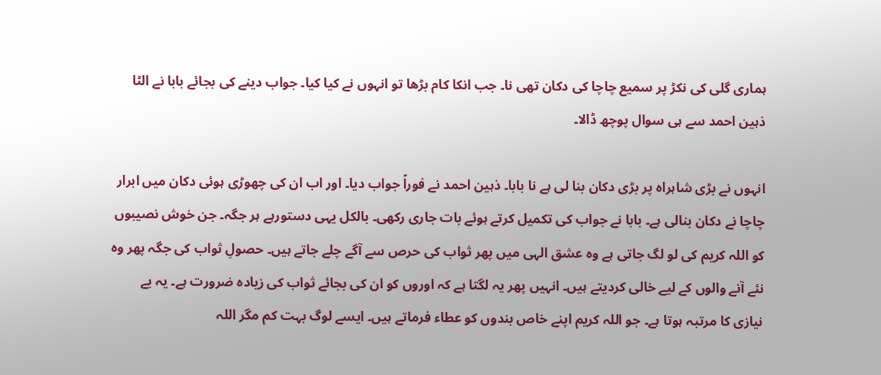ہماری گلی کی نکڑ پر سمیع چاچا کی دکان تھی نا۔ جب انکا کام بڑھا تو انہوں نے کیا کیا۔ جواب دینے کی بجائے بابا نے الٹا ذہین احمد سے ہی سوال پوچھ ڈالا۔

انہوں نے بڑی شاہراہ پر بڑی دکان بنا لی ہے نا بابا۔ ذہین احمد نے فوراً جواب دیا۔ اور اب ان کی چھوڑی ہوئی دکان میں ابرار چاچا نے دکان بنالی ہے۔ بابا نے جواب کی تکمیل کرتے ہوئے بات جاری رکھی۔ بالکل یہی دستورہے ہر جگہ۔ جن خوش نصیبوں کو اللہ کریم کی لو لگ جاتی ہے وہ عشق الہی میں پھر ثواب کی حرص سے آگے چلے جاتے ہیں۔ حصولِ ثواب کی جگہ پھر وہ نئے آنے والوں کے لیے خالی کردیتے ہیں۔ انہیں پھر یہ لگتا ہے کہ اوروں کو ان کی بجائے ثواب کی زیادہ ضرورت ہے۔ یہ بے نیازی کا مرتبہ ہوتا ہے۔ جو اللہ کریم اپنے خاص بندوں کو عطاء فرماتے ہیں۔ ایسے لوگ بہت کم مگر اللہ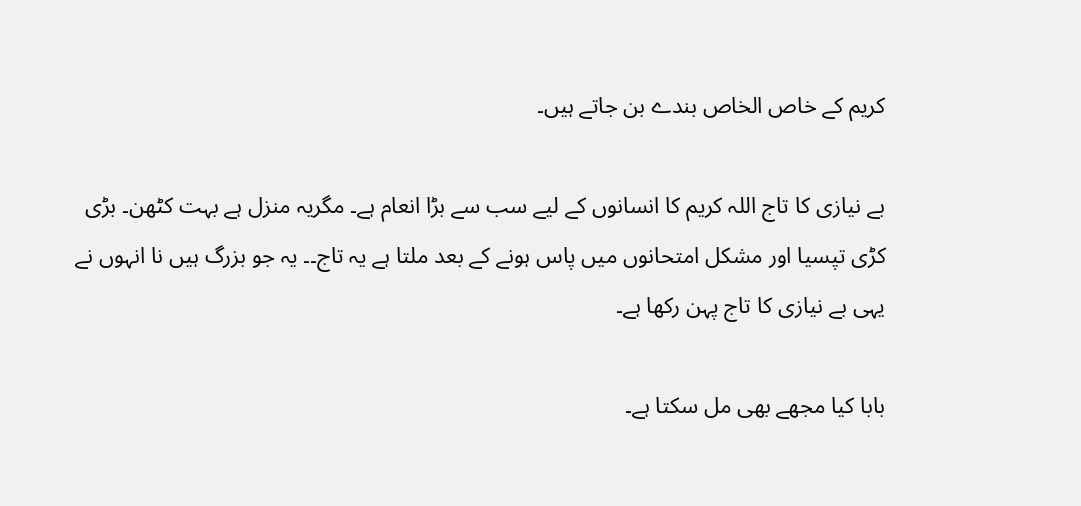کریم کے خاص الخاص بندے بن جاتے ہیں۔

بے نیازی کا تاج اللہ کریم کا انسانوں کے لیے سب سے بڑا انعام ہے۔ مگریہ منزل ہے بہت کٹھن۔ بڑی کڑی تپسیا اور مشکل امتحانوں میں پاس ہونے کے بعد ملتا ہے یہ تاج۔۔ یہ جو بزرگ ہیں نا انہوں نے یہی بے نیازی کا تاج پہن رکھا ہے۔

بابا کیا مجھے بھی مل سکتا ہے۔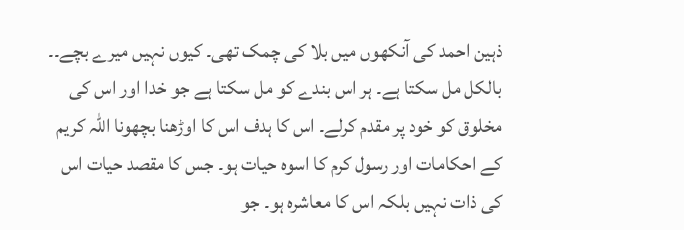ذہین احمد کی آنکھوں میں بلا کی چمک تھی۔ کیوں نہیں میرے بچے۔۔ بالکل مل سکتا ہے۔ ہر اس بندے کو مل سکتا ہے جو خدا اور اس کی مخلوق کو خود پر مقدم کرلے۔ اس کا ہدف اس کا اوڑھنا بچھونا اللہ کریم کے احکامات اور رسول کرم کا اسوہ حیات ہو۔ جس کا مقصد حیات اس کی ذات نہیں بلکہ اس کا معاشرہ ہو۔ جو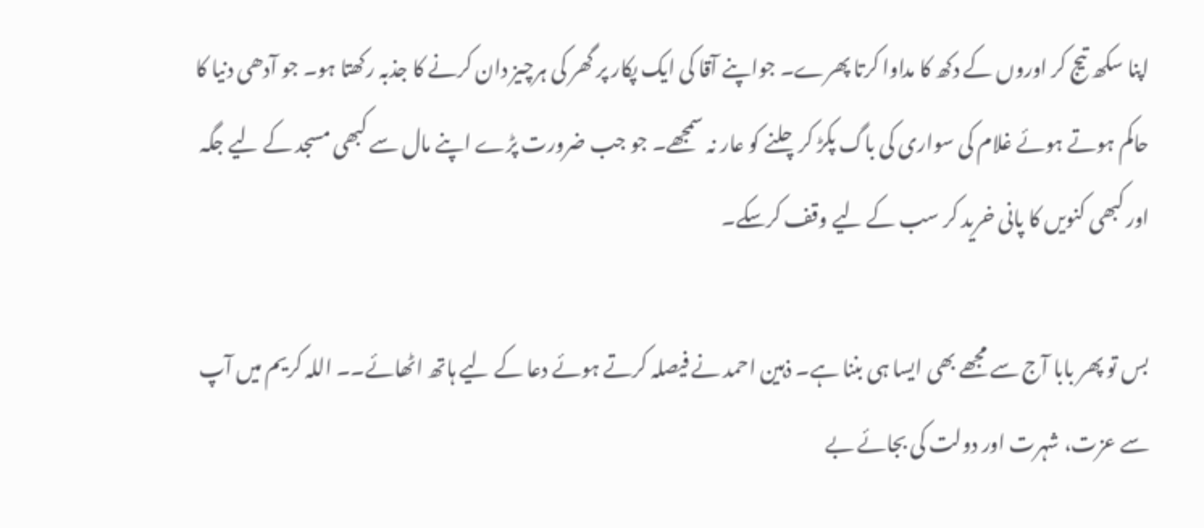اپنا سکھ تیج کر اوروں کے دکھ کا مداوا کرتا پھرے۔ جواپنے آقا کی ایک پکار پر گھر کی ہرچیز دان کرنے کا جذبہ رکھتا ہو۔ جو آدھی دنیا کا حاکم ہوتے ہوئے غلام کی سواری کی باگ پکڑ کرچلنے کو عار نہ سمجھے۔ جو جب ضرورت پڑے اپنے مال سے کبھی مسجد کے لیے جگہ اور کبھی کنویں کا پانی خرید کر سب کے لیے وقف کرسکے۔

بس تو پھر بابا آج سے مجھے بھی ایسا ہی بننا ہے۔ ذہین احمد نے فیصلہ کرتے ہوئے دعا کے لیے ہاتھ اٹھائے۔۔ اللہ کریم میں آپ سے عزت، شہرت اور دولت کی بجائے بے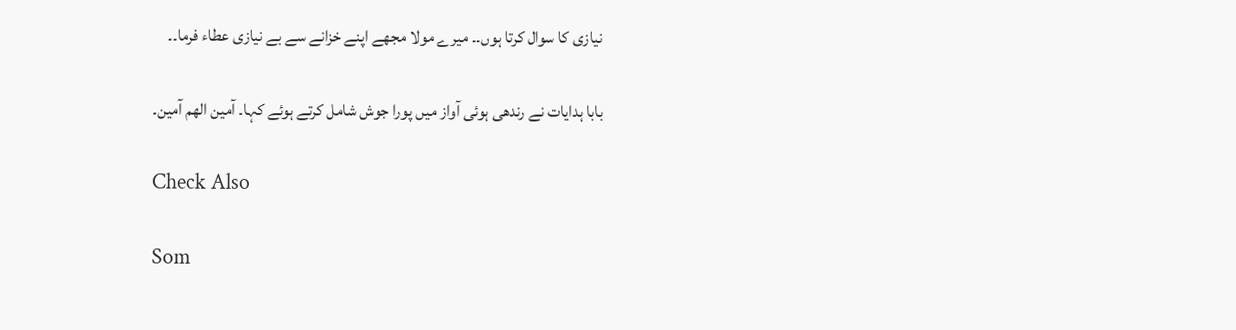نیازی کا سوال کرتا ہوں۔۔ میرے مولا مجھے اپنے خزانے سے بے نیازی عطاء فرما۔۔

بابا ہدایات نے رندھی ہوئی آواز میں پورا جوش شامل کرتے ہوئے کہا۔ آمین الھم آمین۔

Check Also

Som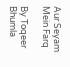Aur Seyam Mein Farq

By Toqeer Bhumla